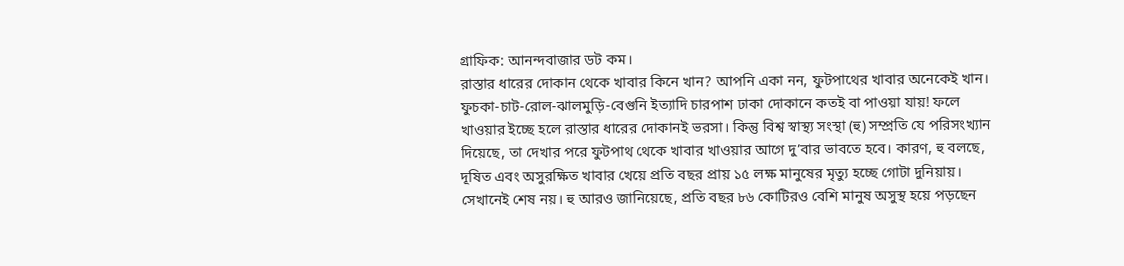গ্রাফিক: আনন্দবাজার ডট কম।
রাস্তার ধারের দোকান থেকে খাবার কিনে খান? আপনি একা নন, ফুটপাথের খাবার অনেকেই খান। ফুচকা-চাট-রোল-ঝালমুড়ি-বেগুনি ইত্যাদি চারপাশ ঢাকা দোকানে কতই বা পাওয়া যায়! ফলে খাওয়ার ইচ্ছে হলে রাস্তার ধারের দোকানই ভরসা। কিন্তু বিশ্ব স্বাস্থ্য সংস্থা (হু) সম্প্রতি যে পরিসংখ্যান দিয়েছে, তা দেখার পরে ফুটপাথ থেকে খাবার খাওয়ার আগে দু’বার ভাবতে হবে। কারণ, হু বলছে, দূষিত এবং অসুরক্ষিত খাবার খেয়ে প্রতি বছর প্রায় ১৫ লক্ষ মানুষের মৃত্যু হচ্ছে গোটা দুনিয়ায়। সেখানেই শেষ নয়। হু আরও জানিয়েছে, প্রতি বছর ৮৬ কোটিরও বেশি মানুষ অসুস্থ হয়ে পড়ছেন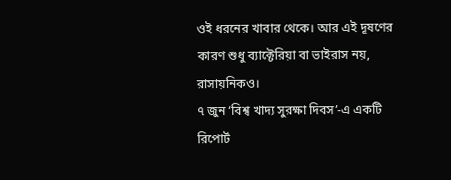ওই ধরনের খাবার থেকে। আর এই দূষণের কারণ শুধু ব্যাক্টেরিয়া বা ভাইরাস নয়, রাসায়নিকও।
৭ জুন ‘বিশ্ব খাদ্য সুরক্ষা দিবস’-এ একটি রিপোর্ট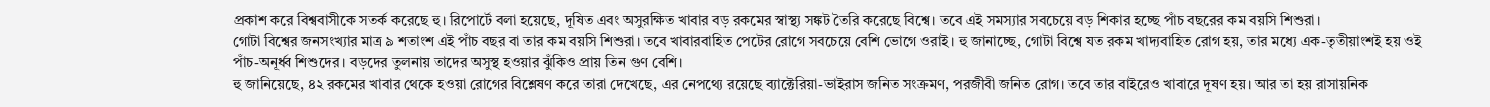প্রকাশ করে বিশ্ববাসীকে সতর্ক করেছে হু। রিপোর্টে বলা হয়েছে, দূষিত এবং অসুরক্ষিত খাবার বড় রকমের স্বাস্থ্য সঙ্কট তৈরি করেছে বিশ্বে। তবে এই সমস্যার সবচেয়ে বড় শিকার হচ্ছে পাঁচ বছরের কম বয়সি শিশুরা।
গোটা বিশ্বের জনসংখ্যার মাত্র ৯ শতাংশ এই পাঁচ বছর বা তার কম বয়সি শিশুরা। তবে খাবারবাহিত পেটের রোগে সবচেয়ে বেশি ভোগে ওরাই। হু জানাচ্ছে, গোটা বিশ্বে যত রকম খাদ্যবাহিত রোগ হয়, তার মধ্যে এক-তৃতীয়াংশই হয় ওই পাঁচ-অনূর্ধ্ব শিশুদের। বড়দের তুলনায় তাদের অসুস্থ হওয়ার ঝুঁকিও প্রায় তিন গুণ বেশি।
হু জানিয়েছে, ৪২ রকমের খাবার থেকে হওয়া রোগের বিশ্লেষণ করে তারা দেখেছে, এর নেপথ্যে রয়েছে ব্যাক্টেরিয়া-ভাইরাস জনিত সংক্রমণ, পরজীবী জনিত রোগ। তবে তার বাইরেও খাবারে দূষণ হয়। আর তা হয় রাসায়নিক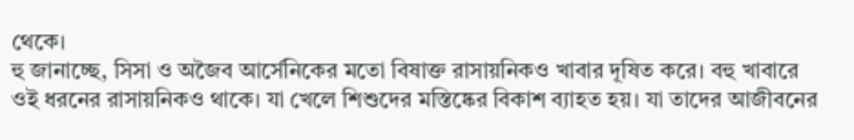থেকে।
হু জানাচ্ছে, সিসা ও অজৈব আর্সেনিকের মতো বিষাক্ত রাসায়নিকও খাবার দূষিত করে। বহু খাবারে ওই ধরনের রাসায়নিকও থাকে। যা খেলে শিশুদের মস্তিষ্কের বিকাশ ব্যাহত হয়। যা তাদের আজীবনের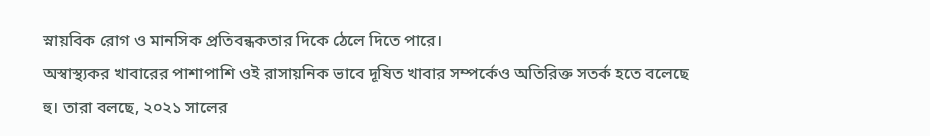স্নায়বিক রোগ ও মানসিক প্রতিবন্ধকতার দিকে ঠেলে দিতে পারে।
অস্বাস্থ্যকর খাবারের পাশাপাশি ওই রাসায়নিক ভাবে দূষিত খাবার সম্পর্কেও অতিরিক্ত সতর্ক হতে বলেছে হু। তারা বলছে, ২০২১ সালের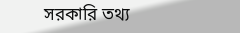সরকারি তথ্য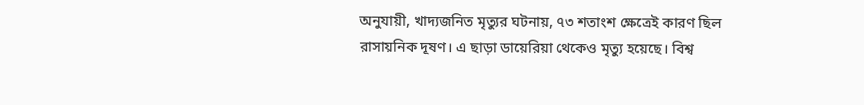অনুযায়ী, খাদ্যজনিত মৃত্যুর ঘটনায়, ৭৩ শতাংশ ক্ষেত্রেই কারণ ছিল রাসায়নিক দূষণ। এ ছাড়া ডায়েরিয়া থেকেও মৃত্যু হয়েছে। বিশ্ব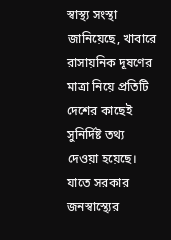স্বাস্থ্য সংস্থা জানিয়েছে, খাবারে রাসায়নিক দূষণের মাত্রা নিয়ে প্রতিটি দেশের কাছেই সুনির্দিষ্ট তথ্য দেওয়া হয়েছে। যাতে সরকার জনস্বাস্থ্যের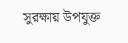সুরক্ষায় উপযুক্ত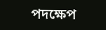পদক্ষেপ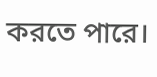করতে পারে।